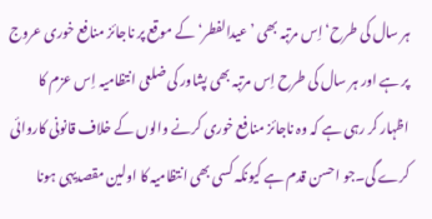ہر سال کی طرح‘ اِس مرتبہ بھی ’عیدالفطر‘ کے موقع پر ناجائز منافع خوری عروج پر ہے اور ہر سال کی طرح اِس مرتبہ بھی پشاور کی ضلعی انتظامیہ اِس عزم کا اظہار کر رہی ہے کہ وہ ناجائز منافع خوری کرنے والوں کے خلاف قانونی کاروائی کرے گی۔جو احسن قدم ہے کیونکہ کسی بھی انتظامیہ کا اولین مقصدیہی ہونا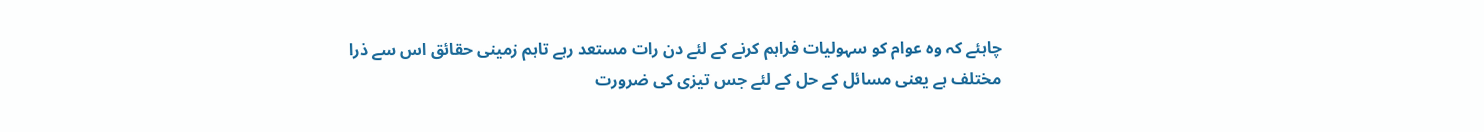چاہئے کہ وہ عوام کو سہولیات فراہم کرنے کے لئے دن رات مستعد رہے تاہم زمینی حقائق اس سے ذرا مختلف ہے یعنی مسائل کے حل کے لئے جس تیزی کی ضرورت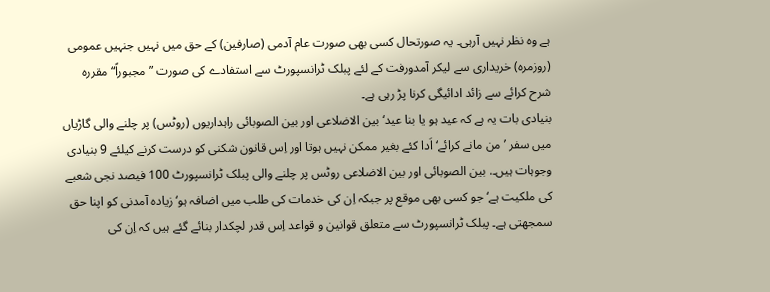ہے وہ نظر نہیں آرہی۔ یہ صورتحال کسی بھی صورت عام آدمی (صارفین) کے حق میں نہیں جنہیں عمومی (روزمرہ) خریداری سے لیکر آمدورفت کے لئے پبلک ٹرانسپورٹ سے استفادے کی صورت ”مجبوراً“ مقررہ شرح کرائے سے زائد ادائیگی کرنا پڑ رہی ہے۔
بنیادی بات یہ ہے کہ عید ہو یا بنا عید‘ بین الاضلاعی اور بین الصوبائی راہداریوں (روٹس) پر چلنے والی گاڑیاں میں سفر ’من مانے کرائے‘ اَدا کئے بغیر ممکن نہیں ہوتا اور اِس قانون شکنی کو درست کرنے کیلئے 9 بنیادی وجوہات ہیں۔. بین الصوبائی اور بین الاضلاعی روٹس پر چلنے والی پبلک ٹرانسپورٹ 100 فیصد نجی شعبے کی ملکیت ہے‘ جو کسی بھی موقع پر جبکہ اِن کی خدمات کی طلب میں اضافہ ہو‘ زیادہ آمدنی کو اپنا حق سمجھتی ہے۔ پبلک ٹرانسپورٹ سے متعلق قوانین و قواعد اِس قدر لچکدار بنائے گئے ہیں کہ اِن کی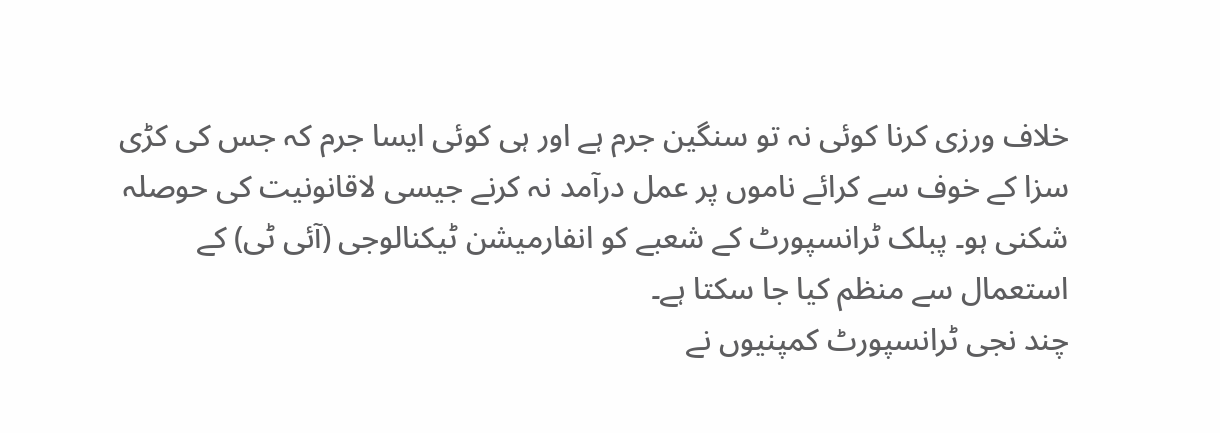خلاف ورزی کرنا کوئی نہ تو سنگین جرم ہے اور ہی کوئی ایسا جرم کہ جس کی کڑی سزا کے خوف سے کرائے ناموں پر عمل درآمد نہ کرنے جیسی لاقانونیت کی حوصلہ شکنی ہو۔ پبلک ٹرانسپورٹ کے شعبے کو انفارمیشن ٹیکنالوجی (آئی ٹی) کے استعمال سے منظم کیا جا سکتا ہے۔
چند نجی ٹرانسپورٹ کمپنیوں نے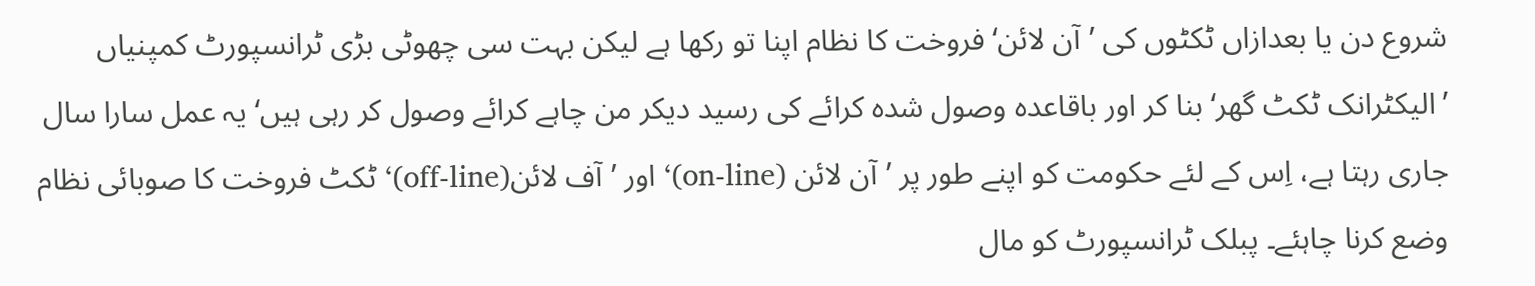شروع دن یا بعدازاں ٹکٹوں کی ’آن لائن‘ فروخت کا نظام اپنا تو رکھا ہے لیکن بہت سی چھوٹی بڑی ٹرانسپورٹ کمپنیاں ’الیکٹرانک ٹکٹ گھر‘ بنا کر اور باقاعدہ وصول شدہ کرائے کی رسید دیکر من چاہے کرائے وصول کر رہی ہیں‘ یہ عمل سارا سال جاری رہتا ہے، اِس کے لئے حکومت کو اپنے طور پر ’آن لائن (on-line)‘ اور ’آف لائن(off-line)‘ ٹکٹ فروخت کا صوبائی نظام وضع کرنا چاہئے۔ پبلک ٹرانسپورٹ کو مال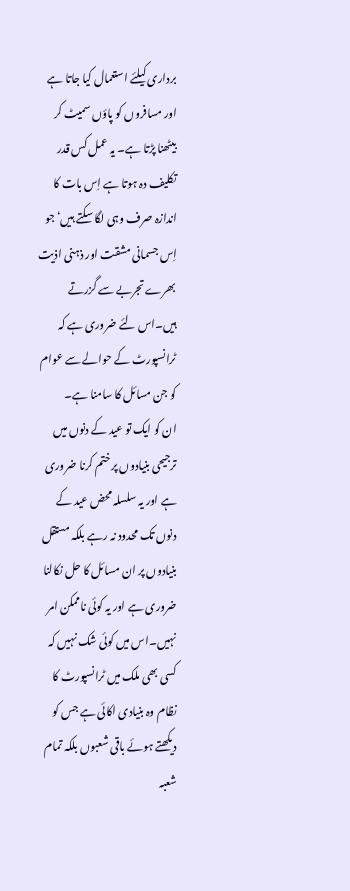برداری کیلئے استعمال کیا جاتا ہے اور مسافروں کو پاؤں سمیٹ کر بیٹھنا پڑتا ہے۔ یہ عمل کس قدر تکلیف دہ ہوتا ہے اِس بات کا اندازہ صرف وہی لگا سکتے ہیں‘ جو اِس جسمانی مشقت اور ذہنی اذیت بھرے تجربے سے گزرتے ہیں۔اس لئے ضروری ہے کہ ٹرانسپورٹ کے حوالے سے عوام کو جن مسائل کا سامنا ہے۔
ان کو ایک تو عید کے دنوں میں ترجیحی بنیادوں پر ختم کرنا ضروری ہے اور یہ سلسلہ محض عید کے دنوں تک محدود نہ رہے بلکہ مستقل بنیادوں پر ان مسائل کا حل نکالنا ضروری ہے اور یہ کوئی ناممکن امر نہیں۔اس میں کوئی شک نہیں کہ کسی بھی ملک میں ٹرانسپورٹ کا نظام وہ بنیادی اکائی ہے جس کو دیکھتے ہوئے باقی شعبوں بلکہ تمام شعبہ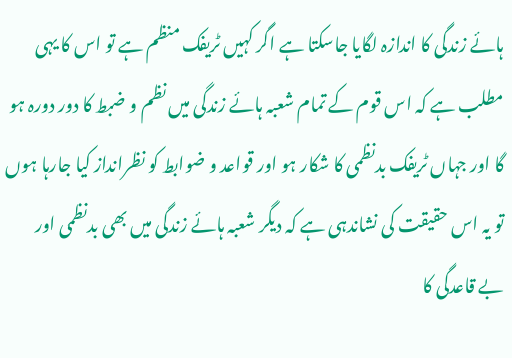ہائے زندگی کا اندازہ لگایا جاسکتا ہے اگر کہیں ٹریفک منظم ہے تو اس کا یہی مطلب ہے کہ اس قوم کے تمام شعبہ ہائے زندگی میں نظم و ضبط کا دور دورہ ہو گا اور جہاں ٹریفک بدنظمی کا شکار ہو اور قواعد و ضوابط کو نظرانداز کیا جارہا ہوں تو یہ اس حقیقت کی نشاندہی ہے کہ دیگر شعبہ ہائے زندگی میں بھی بدنظمی اور بے قاعدگی کا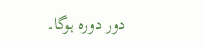دور دورہ ہوگا۔